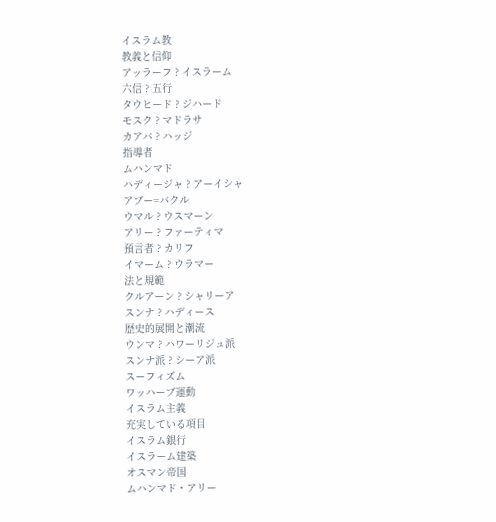イスラム教
教義と信仰
アッラーフ ? イスラーム
六信 ? 五行
タウヒード ? ジハード
モスク ? マドラサ
カアバ ? ハッジ
指導者
ムハンマド
ハディージャ ? アーイシャ
アブー=バクル
ウマル ? ウスマーン
アリー ? ファーティマ
預言者 ? カリフ
イマーム ? ウラマー
法と規範
クルアーン ? シャリーア
スンナ ? ハディース
歴史的展開と潮流
ウンマ ? ハワーリジュ派
スンナ派 ? シーア派
スーフィズム
ワッハーブ運動
イスラム主義
充実している項目
イスラム銀行
イスラーム建築
オスマン帝国
ムハンマド・アリー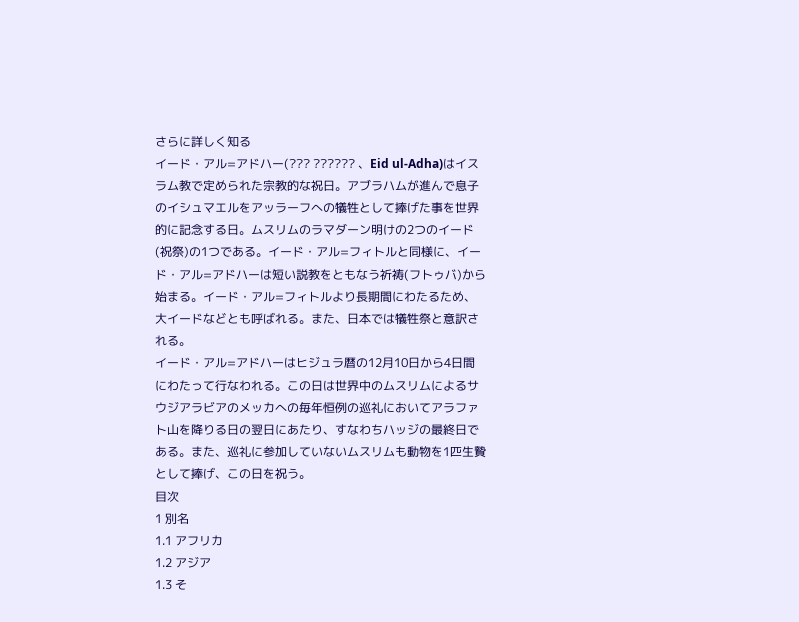さらに詳しく知る
イード・アル=アドハー(??? ?????? 、Eid ul-Adha)はイスラム教で定められた宗教的な祝日。アブラハムが進んで息子のイシュマエルをアッラーフへの犠牲として捧げた事を世界的に記念する日。ムスリムのラマダーン明けの2つのイード(祝祭)の1つである。イード・アル=フィトルと同様に、イード・アル=アドハーは短い説教をともなう祈祷(フトゥバ)から始まる。イード・アル=フィトルより長期間にわたるため、大イードなどとも呼ばれる。また、日本では犠牲祭と意訳される。
イード・アル=アドハーはヒジュラ暦の12月10日から4日間にわたって行なわれる。この日は世界中のムスリムによるサウジアラビアのメッカへの毎年恒例の巡礼においてアラファト山を降りる日の翌日にあたり、すなわちハッジの最終日である。また、巡礼に参加していないムスリムも動物を1匹生贄として捧げ、この日を祝う。
目次
1 別名
1.1 アフリカ
1.2 アジア
1.3 そ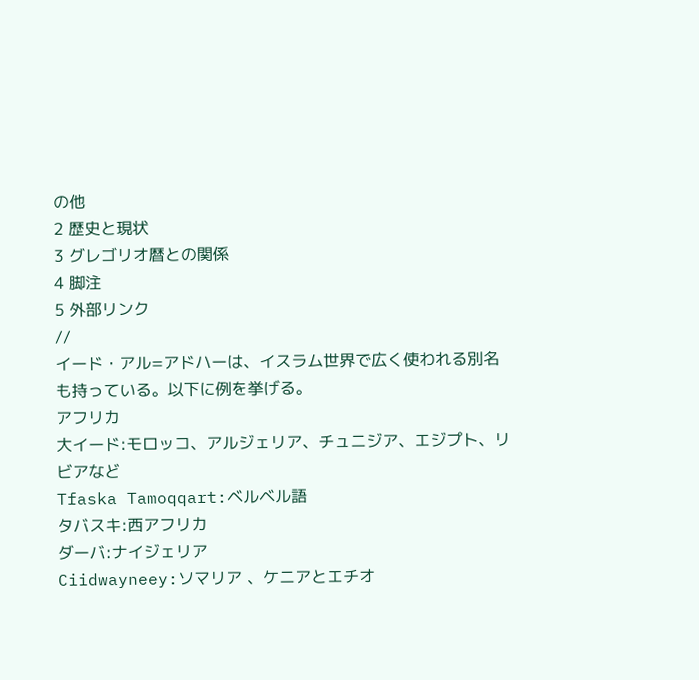の他
2 歴史と現状
3 グレゴリオ暦との関係
4 脚注
5 外部リンク
//
イード・アル=アドハーは、イスラム世界で広く使われる別名も持っている。以下に例を挙げる。
アフリカ
大イード:モロッコ、アルジェリア、チュニジア、エジプト、リビアなど
Tfaska Tamoqqart:ベルベル語
タバスキ:西アフリカ
ダーバ:ナイジェリア
Ciidwayneey:ソマリア 、ケニアとエチオ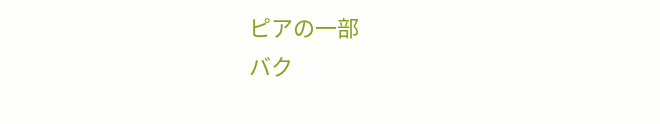ピアの一部
バク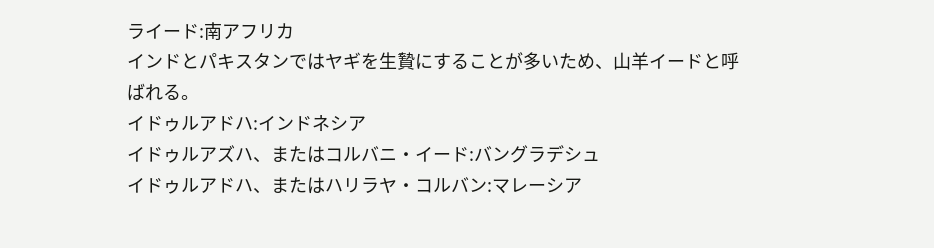ライード:南アフリカ
インドとパキスタンではヤギを生贄にすることが多いため、山羊イードと呼ばれる。
イドゥルアドハ:インドネシア
イドゥルアズハ、またはコルバニ・イード:バングラデシュ
イドゥルアドハ、またはハリラヤ・コルバン:マレーシア